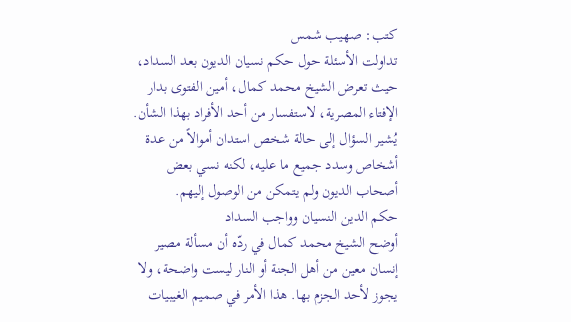كتب: صهيب شمس
تداولت الأسئلة حول حكم نسيان الديون بعد السداد، حيث تعرض الشيخ محمد كمال، أمين الفتوى بدار الإفتاء المصرية، لاستفسار من أحد الأفراد بهذا الشأن. يُشير السؤال إلى حالة شخص استدان أموالاً من عدة أشخاص وسدد جميع ما عليه، لكنه نسي بعض أصحاب الديون ولم يتمكن من الوصول إليهم.
حكم الدين النسيان وواجب السداد
أوضح الشيخ محمد كمال في ردّه أن مسألة مصير إنسان معين من أهل الجنة أو النار ليست واضحة، ولا يجوز لأحد الجزم بها. هذا الأمر في صميم الغيبيات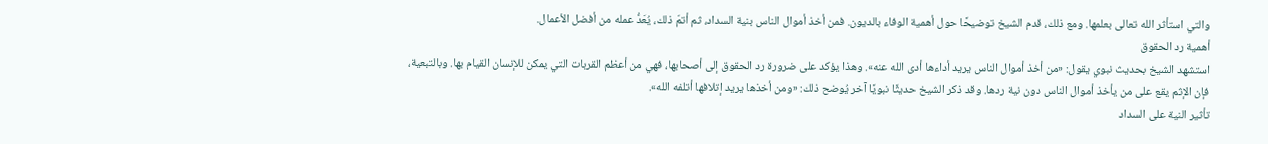والتي استأثر الله تعالى بعلمها. ومع ذلك، قدم الشيخ توضيحًا حول أهمية الوفاء بالديون. فمن أخذ أموال الناس بنية السداد، ثم أتمّ ذلك، يُعَدُّ عمله من أفضل الأعمال.
أهمية رد الحقوق
استشهد الشيخ بحديث نبوي يقول: «من أخذ أموال الناس يريد أداءها أدى الله عنه». وهذا يؤكد على ضرورة رد الحقوق إلى أصحابها، فهي من أعظم القربات التي يمكن للإنسان القيام بها. وبالتبعية، فإن الإثم يقع على من يأخذ أموال الناس دون نية ردها. وقد ذكر الشيخ حديثًا نبويًا آخر يُوضح ذلك: «ومن أخذها يريد إتلافها أتلفه الله».
تأثير النية على السداد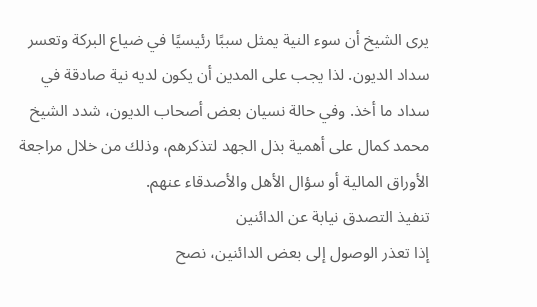يرى الشيخ أن سوء النية يمثل سببًا رئيسيًا في ضياع البركة وتعسر سداد الديون. لذا يجب على المدين أن يكون لديه نية صادقة في سداد ما أخذ. وفي حالة نسيان بعض أصحاب الديون، شدد الشيخ محمد كمال على أهمية بذل الجهد لتذكرهم، وذلك من خلال مراجعة الأوراق المالية أو سؤال الأهل والأصدقاء عنهم.
تنفيذ التصدق نيابة عن الدائنين
إذا تعذر الوصول إلى بعض الدائنين، نصح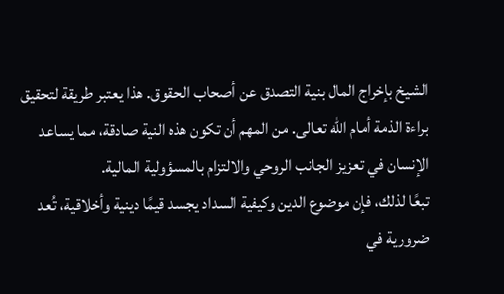الشيخ بإخراج المال بنية التصدق عن أصحاب الحقوق. هذا يعتبر طريقة لتحقيق براءة الذمة أمام الله تعالى. من المهم أن تكون هذه النية صادقة، مما يساعد الإنسان في تعزيز الجانب الروحي والالتزام بالمسؤولية المالية.
تبعًا لذلك، فإن موضوع الدين وكيفية السداد يجسد قيمًا دينية وأخلاقية، تُعد ضرورية في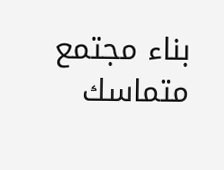بناء مجتمع متماسك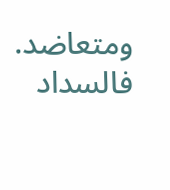ومتعاضد. فالسداد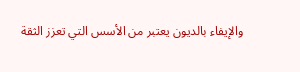والإيفاء بالديون يعتبر من الأسس التي تعزز الثقة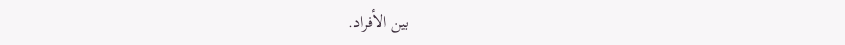بين الأفراد.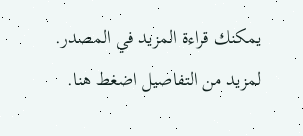يمكنك قراءة المزيد في المصدر.
لمزيد من التفاصيل اضغط هنا.